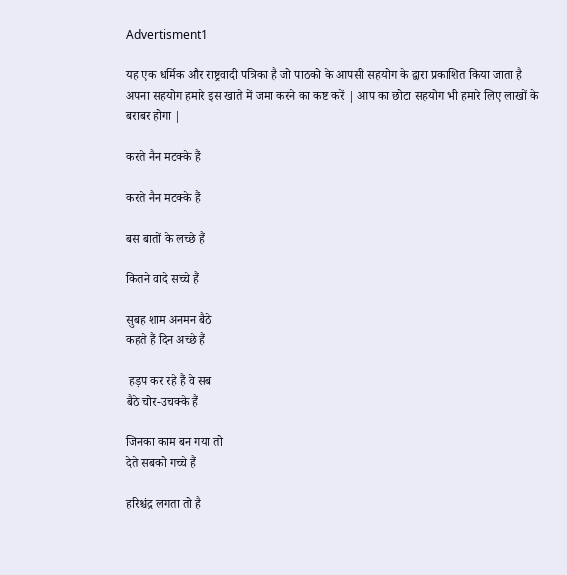Advertisment1

यह एक धर्मिक और राष्ट्रवादी पत्रिका है जो पाठको के आपसी सहयोग के द्वारा प्रकाशित किया जाता है अपना सहयोग हमारे इस खाते में जमा करने का कष्ट करें | आप का छोटा सहयोग भी हमारे लिए लाखों के बराबर होगा |

करते नैन मटक्के हैं

करते नैन मटक्के हैं

बस बातों के लच्छे हैं

कितने वादे सच्चे हैं

सुबह शाम अनमन बैठे
कहते हैं दिन अच्छे हैं

 हड़प कर रहे हैं वे सब
बैठे चोर-उचक्के हैं

जिनका काम बन गया तो
देते सबको गच्चे हैं

हरिश्चंद्र लगता तो है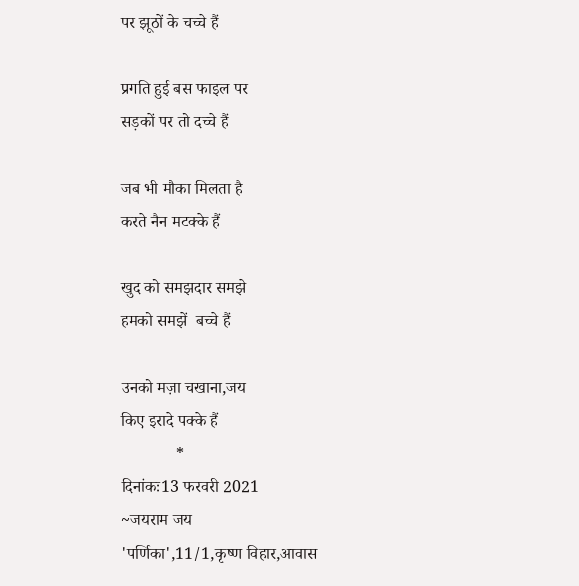पर झूठों के चच्चे हैं

प्रगति हुई बस फाइल पर
सड़कों पर तो दच्चे हैं

जब भी मौका मिलता है
करते नैन मटक्के हैं

खुद को समझदार समझे
हमको समझें  बच्चे हैं

उनको मज़ा चखाना,जय
किए इरादे पक्के हैं
             *
दिनांकः13 फरवरी 2021
~जयराम जय
'पर्णिका',11/1,कृष्ण विहार,आवास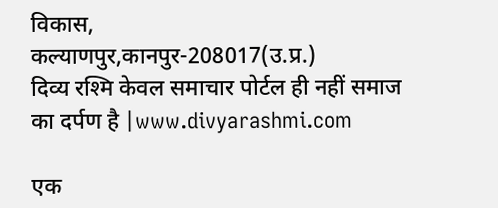विकास,
कल्याणपुर,कानपुर-208017(उ.प्र.)
दिव्य रश्मि केवल समाचार पोर्टल ही नहीं समाज का दर्पण है |www.divyarashmi.com

एक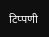टिप्पणी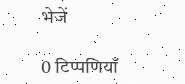भेजें

0 टिप्पणियाँ